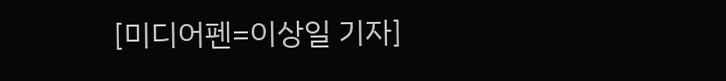[미디어펜=이상일 기자]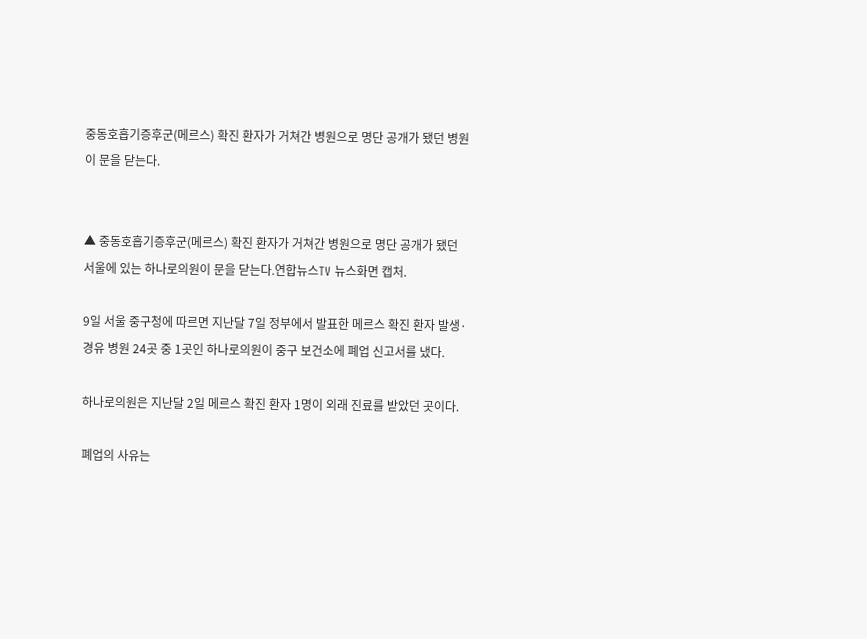중동호흡기증후군(메르스) 확진 환자가 거쳐간 병원으로 명단 공개가 됐던 병원이 문을 닫는다.


▲ 중동호흡기증후군(메르스) 확진 환자가 거쳐간 병원으로 명단 공개가 됐던 서울에 있는 하나로의원이 문을 닫는다.연합뉴스TV 뉴스화면 캡처.

9일 서울 중구청에 따르면 지난달 7일 정부에서 발표한 메르스 확진 환자 발생·경유 병원 24곳 중 1곳인 하나로의원이 중구 보건소에 폐업 신고서를 냈다.

하나로의원은 지난달 2일 메르스 확진 환자 1명이 외래 진료를 받았던 곳이다.

폐업의 사유는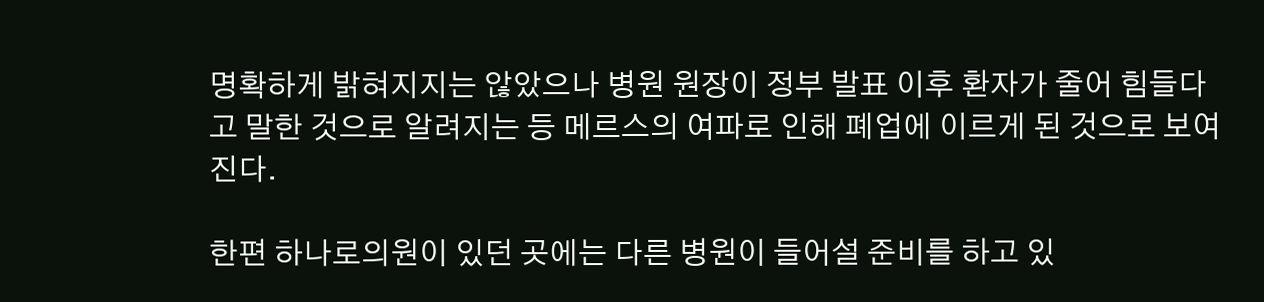명확하게 밝혀지지는 않았으나 병원 원장이 정부 발표 이후 환자가 줄어 힘들다고 말한 것으로 알려지는 등 메르스의 여파로 인해 폐업에 이르게 된 것으로 보여진다.

한편 하나로의원이 있던 곳에는 다른 병원이 들어설 준비를 하고 있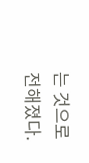는 것으로 전해졌다.